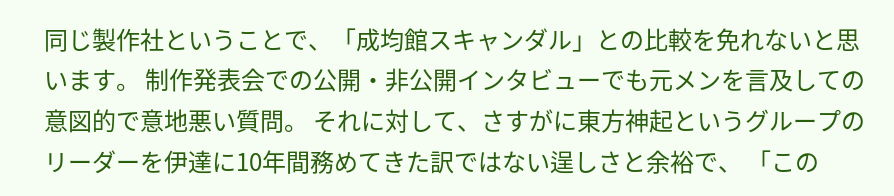同じ製作社ということで、「成均館スキャンダル」との比較を免れないと思います。 制作発表会での公開・非公開インタビューでも元メンを言及しての意図的で意地悪い質問。 それに対して、さすがに東方神起というグループのリーダーを伊達に10年間務めてきた訳ではない逞しさと余裕で、 「この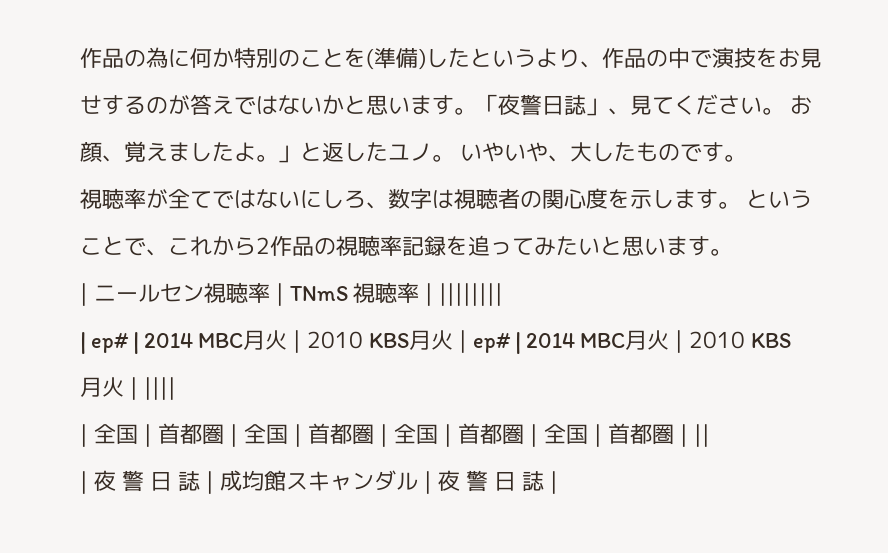作品の為に何か特別のことを(準備)したというより、作品の中で演技をお見せするのが答えではないかと思います。「夜警日誌」、見てください。 お顔、覚えましたよ。」と返したユノ。 いやいや、大したものです。
視聴率が全てではないにしろ、数字は視聴者の関心度を示します。 ということで、これから2作品の視聴率記録を追ってみたいと思います。
| ニールセン視聴率 | TNmS 視聴率 | ||||||||
| ep# | 2014 MBC月火 | 2010 KBS月火 | ep# | 2014 MBC月火 | 2010 KBS月火 | ||||
| 全国 | 首都圏 | 全国 | 首都圏 | 全国 | 首都圏 | 全国 | 首都圏 | ||
| 夜 警 日 誌 | 成均館スキャンダル | 夜 警 日 誌 |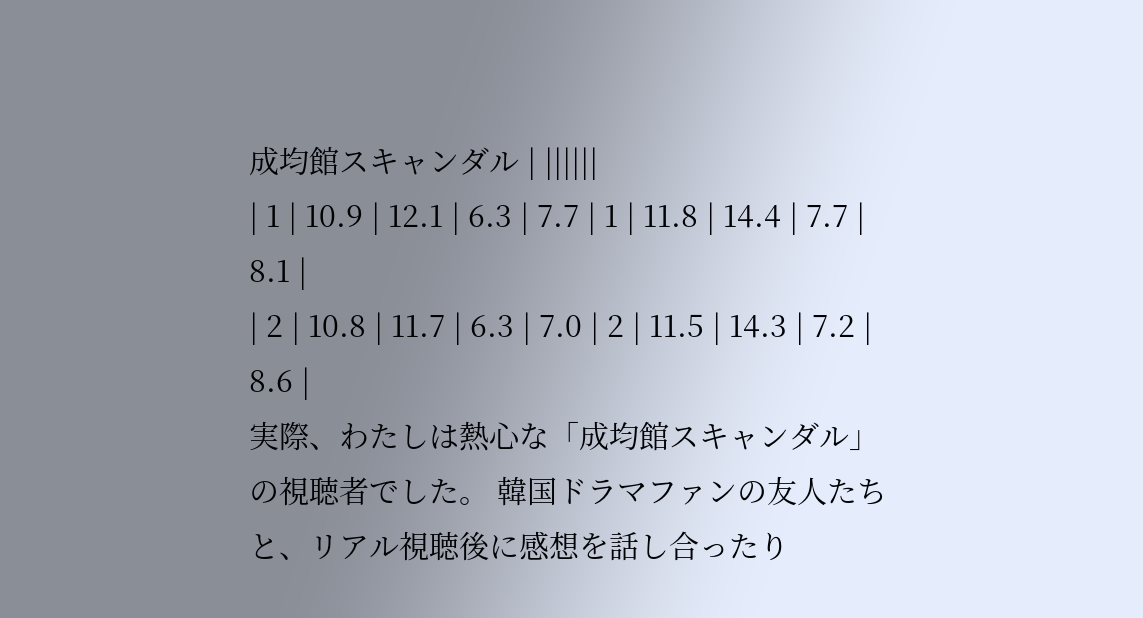成均館スキャンダル | ||||||
| 1 | 10.9 | 12.1 | 6.3 | 7.7 | 1 | 11.8 | 14.4 | 7.7 | 8.1 |
| 2 | 10.8 | 11.7 | 6.3 | 7.0 | 2 | 11.5 | 14.3 | 7.2 | 8.6 |
実際、わたしは熱心な「成均館スキャンダル」の視聴者でした。 韓国ドラマファンの友人たちと、リアル視聴後に感想を話し合ったり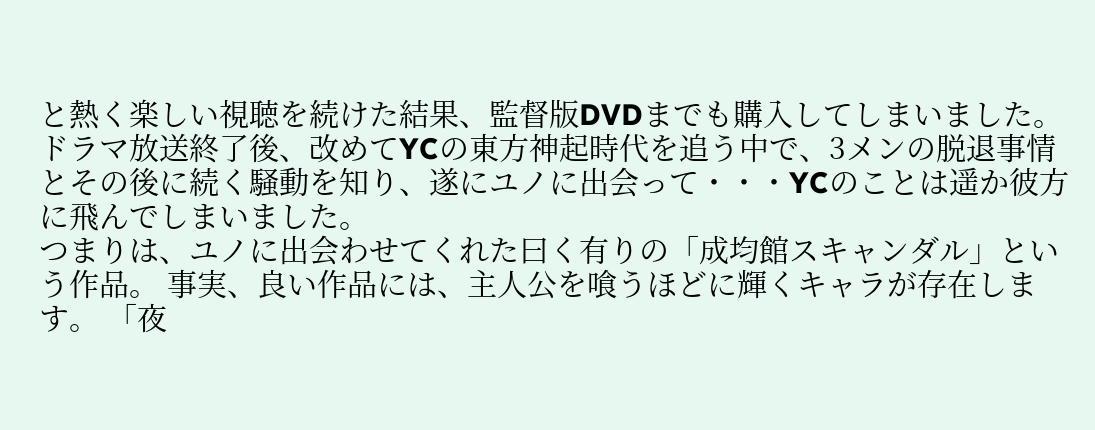と熱く楽しい視聴を続けた結果、監督版DVDまでも購入してしまいました。 ドラマ放送終了後、改めてYCの東方神起時代を追う中で、3メンの脱退事情とその後に続く騒動を知り、遂にユノに出会って・・・YCのことは遥か彼方に飛んでしまいました。
つまりは、ユノに出会わせてくれた曰く有りの「成均館スキャンダル」という作品。 事実、良い作品には、主人公を喰うほどに輝くキャラが存在します。 「夜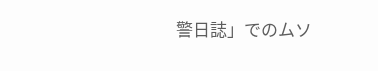警日誌」でのムソ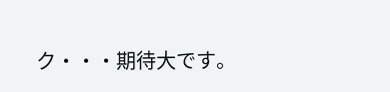ク・・・期待大です。